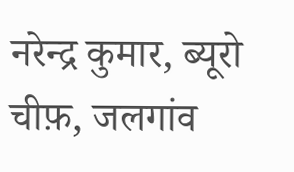नरेन्द्र कुमार, ब्यूरो चीफ़, जलगांव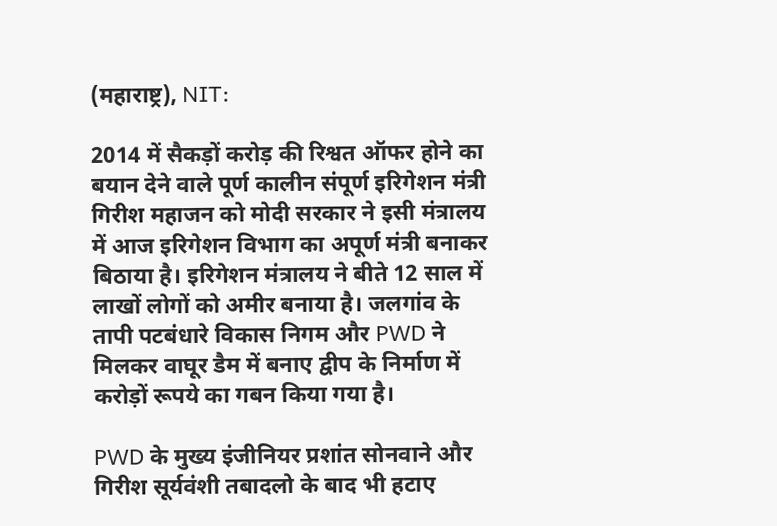(महाराष्ट्र), NIT:

2014 में सैकड़ों करोड़ की रिश्वत ऑफर होने का बयान देने वाले पूर्ण कालीन संपूर्ण इरिगेशन मंत्री गिरीश महाजन को मोदी सरकार ने इसी मंत्रालय में आज इरिगेशन विभाग का अपूर्ण मंत्री बनाकर बिठाया है। इरिगेशन मंत्रालय ने बीते 12 साल में लाखों लोगों को अमीर बनाया है। जलगांव के तापी पटबंधारे विकास निगम और PWD ने मिलकर वाघूर डैम में बनाए द्वीप के निर्माण में करोड़ों रूपये का गबन किया गया है।

PWD के मुख्य इंजीनियर प्रशांत सोनवाने और गिरीश सूर्यवंशी तबादलो के बाद भी हटाए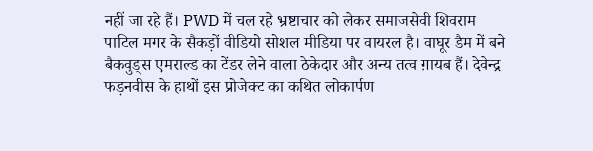नहीं जा रहे हैं। PWD में चल रहे भ्रष्टाचार को लेकर समाजसेवी शिवराम पाटिल मगर के सैकड़ों वीडियो सोशल मीडिया पर वायरल है। वाघूर डैम में बने बैकवुड्स एमराल्ड का टेंडर लेने वाला ठेकेदार और अन्य तत्व ग़ायब हैं। देवेन्द्र फड़नवीस के हाथों इस प्रोजेक्ट का कथित लोकार्पण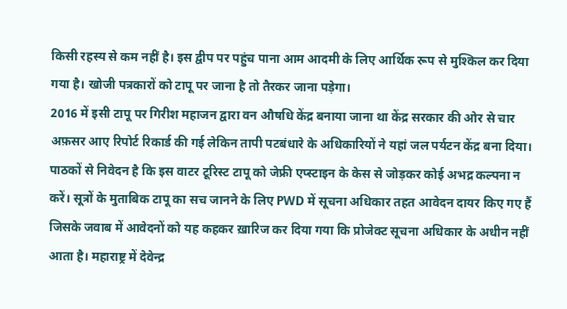किसी रहस्य से कम नहीं है। इस द्वीप पर पहुंच पाना आम आदमी के लिए आर्थिक रूप से मुश्किल कर दिया गया है। खोजी पत्रकारों को टापू पर जाना है तो तैरकर जाना पड़ेगा।
2016 में इसी टापू पर गिरीश महाजन द्वारा वन औषधि केंद्र बनाया जाना था केंद्र सरकार की ओर से चार अफ़सर आए रिपोर्ट रिकार्ड की गई लेकिन तापी पटबंधारे के अधिकारियों ने यहां जल पर्यटन केंद्र बना दिया। पाठकों से निवेदन है कि इस वाटर टूरिस्ट टापू को जेफ्री एप्स्टाइन के केस से जोड़कर कोई अभद्र कल्पना न करें। सूत्रों के मुताबिक टापू का सच जानने के लिए PWD में सूचना अधिकार तहत आवेदन दायर किए गए हैं जिसके जवाब में आवेदनों को यह कहकर ख़ारिज कर दिया गया कि प्रोजेक्ट सूचना अधिकार के अधीन नहीं आता है। महाराष्ट्र में देवेन्द्र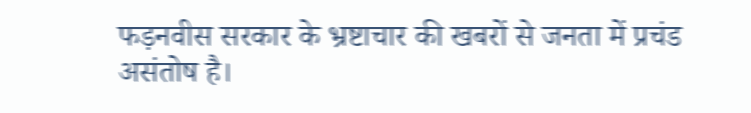फड़नवीस सरकार के भ्रष्टाचार की खबरों से जनता में प्रचंड असंतोष है।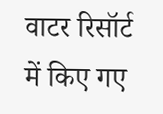वाटर रिसॉर्ट में किए गए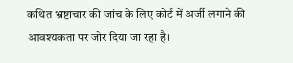कथित भ्रष्टाचार की जांच के लिए कोर्ट में अर्जी लगाने की आवश्यकता पर जोर दिया जा रहा है।